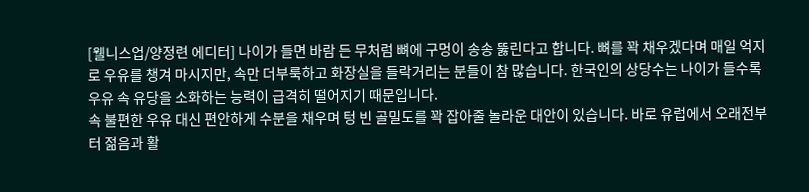[웰니스업/양정련 에디터] 나이가 들면 바람 든 무처럼 뼈에 구멍이 송송 뚫린다고 합니다. 뼈를 꽉 채우겠다며 매일 억지로 우유를 챙겨 마시지만, 속만 더부룩하고 화장실을 들락거리는 분들이 참 많습니다. 한국인의 상당수는 나이가 들수록 우유 속 유당을 소화하는 능력이 급격히 떨어지기 때문입니다.
속 불편한 우유 대신 편안하게 수분을 채우며 텅 빈 골밀도를 꽉 잡아줄 놀라운 대안이 있습니다. 바로 유럽에서 오래전부터 젊음과 활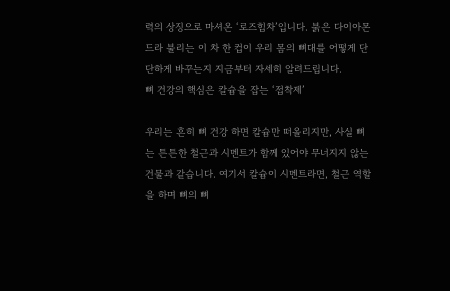력의 상징으로 마셔온 ‘로즈힙차’입니다. 붉은 다이아몬드라 불리는 이 차 한 컵이 우리 몸의 뼈대를 어떻게 단단하게 바꾸는지 지금부터 자세히 알려드립니다.
뼈 건강의 핵심은 칼슘을 잡는 ‘접착제’

우리는 흔히 뼈 건강 하면 칼슘만 떠올리지만, 사실 뼈는 튼튼한 철근과 시멘트가 함께 있어야 무너지지 않는 건물과 같습니다. 여기서 칼슘이 시멘트라면, 철근 역할을 하며 뼈의 뼈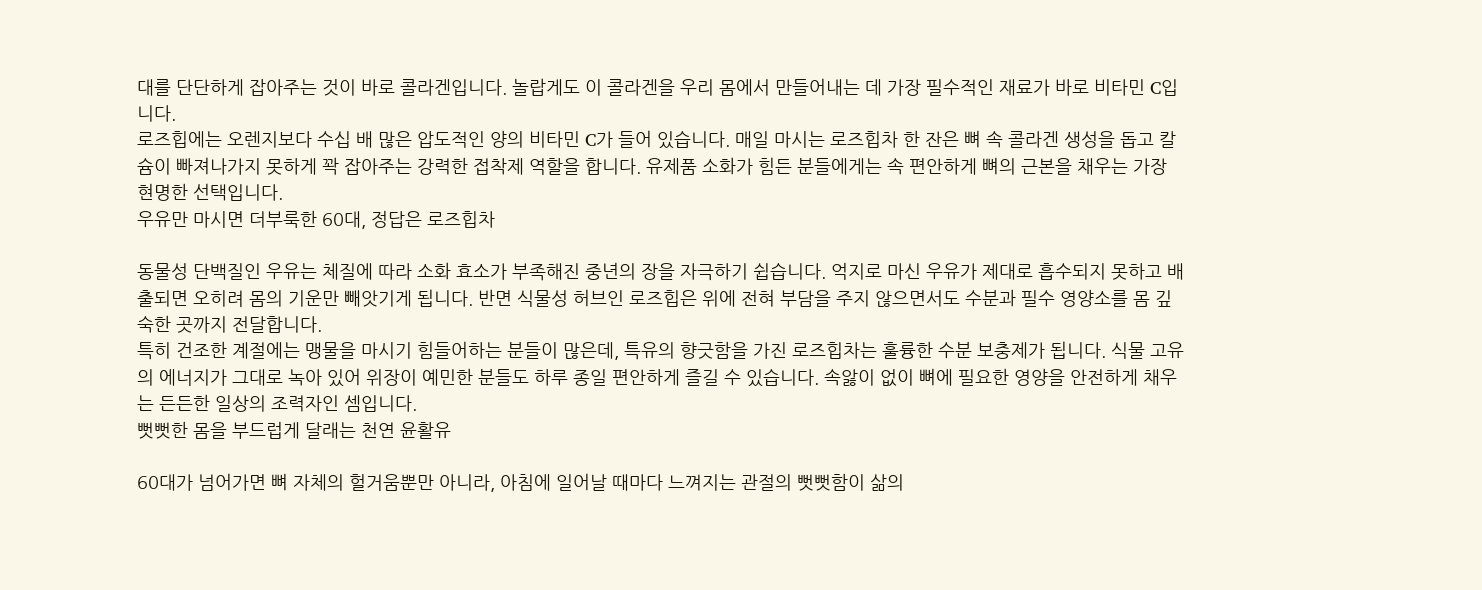대를 단단하게 잡아주는 것이 바로 콜라겐입니다. 놀랍게도 이 콜라겐을 우리 몸에서 만들어내는 데 가장 필수적인 재료가 바로 비타민 C입니다.
로즈힙에는 오렌지보다 수십 배 많은 압도적인 양의 비타민 C가 들어 있습니다. 매일 마시는 로즈힙차 한 잔은 뼈 속 콜라겐 생성을 돕고 칼슘이 빠져나가지 못하게 꽉 잡아주는 강력한 접착제 역할을 합니다. 유제품 소화가 힘든 분들에게는 속 편안하게 뼈의 근본을 채우는 가장 현명한 선택입니다.
우유만 마시면 더부룩한 60대, 정답은 로즈힙차

동물성 단백질인 우유는 체질에 따라 소화 효소가 부족해진 중년의 장을 자극하기 쉽습니다. 억지로 마신 우유가 제대로 흡수되지 못하고 배출되면 오히려 몸의 기운만 빼앗기게 됩니다. 반면 식물성 허브인 로즈힙은 위에 전혀 부담을 주지 않으면서도 수분과 필수 영양소를 몸 깊숙한 곳까지 전달합니다.
특히 건조한 계절에는 맹물을 마시기 힘들어하는 분들이 많은데, 특유의 향긋함을 가진 로즈힙차는 훌륭한 수분 보충제가 됩니다. 식물 고유의 에너지가 그대로 녹아 있어 위장이 예민한 분들도 하루 종일 편안하게 즐길 수 있습니다. 속앓이 없이 뼈에 필요한 영양을 안전하게 채우는 든든한 일상의 조력자인 셈입니다.
뻣뻣한 몸을 부드럽게 달래는 천연 윤활유

60대가 넘어가면 뼈 자체의 헐거움뿐만 아니라, 아침에 일어날 때마다 느껴지는 관절의 뻣뻣함이 삶의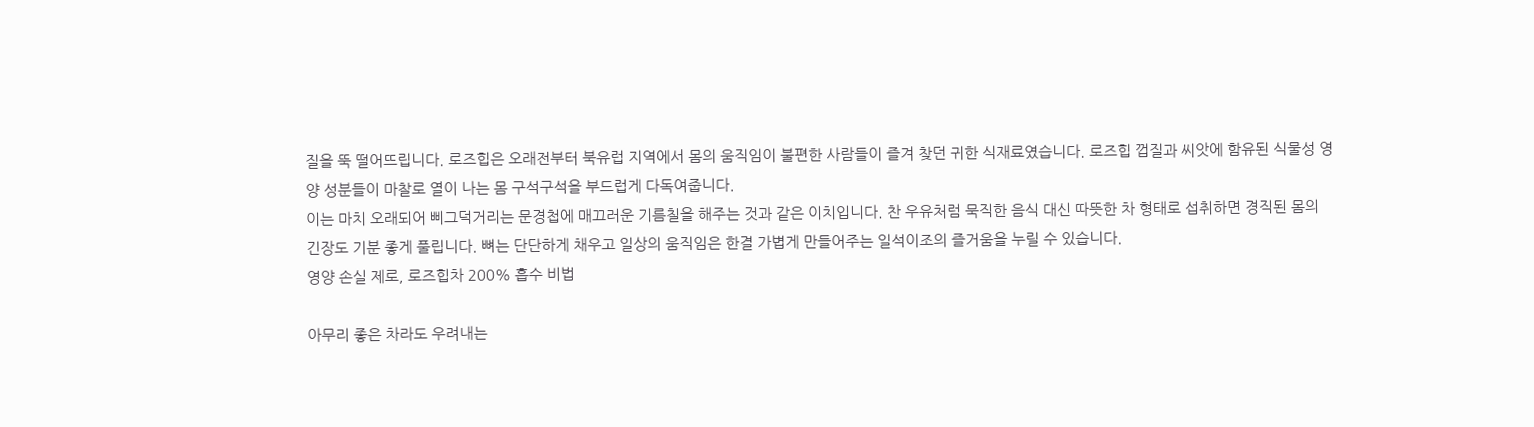질을 뚝 떨어뜨립니다. 로즈힙은 오래전부터 북유럽 지역에서 몸의 움직임이 불편한 사람들이 즐겨 찾던 귀한 식재료였습니다. 로즈힙 껍질과 씨앗에 함유된 식물성 영양 성분들이 마찰로 열이 나는 몸 구석구석을 부드럽게 다독여줍니다.
이는 마치 오래되어 삐그덕거리는 문경첩에 매끄러운 기름칠을 해주는 것과 같은 이치입니다. 찬 우유처럼 묵직한 음식 대신 따뜻한 차 형태로 섭취하면 경직된 몸의 긴장도 기분 좋게 풀립니다. 뼈는 단단하게 채우고 일상의 움직임은 한결 가볍게 만들어주는 일석이조의 즐거움을 누릴 수 있습니다.
영양 손실 제로, 로즈힙차 200% 흡수 비법

아무리 좋은 차라도 우려내는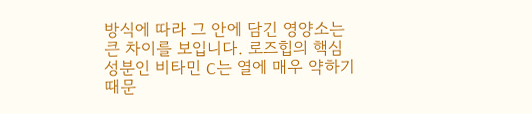방식에 따라 그 안에 담긴 영양소는 큰 차이를 보입니다. 로즈힙의 핵심 성분인 비타민 C는 열에 매우 약하기 때문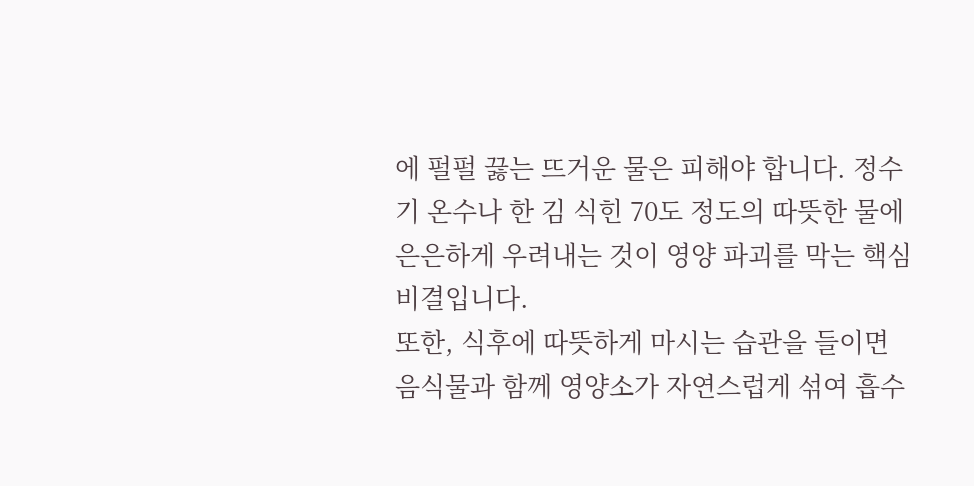에 펄펄 끓는 뜨거운 물은 피해야 합니다. 정수기 온수나 한 김 식힌 70도 정도의 따뜻한 물에 은은하게 우려내는 것이 영양 파괴를 막는 핵심 비결입니다.
또한, 식후에 따뜻하게 마시는 습관을 들이면 음식물과 함께 영양소가 자연스럽게 섞여 흡수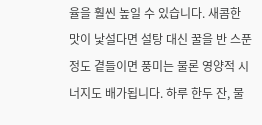율을 훨씬 높일 수 있습니다. 새콤한 맛이 낯설다면 설탕 대신 꿀을 반 스푼 정도 곁들이면 풍미는 물론 영양적 시너지도 배가됩니다. 하루 한두 잔, 물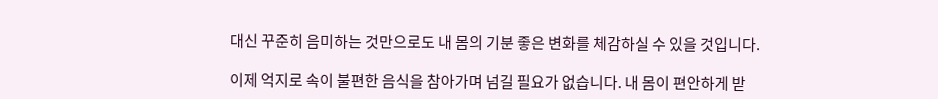대신 꾸준히 음미하는 것만으로도 내 몸의 기분 좋은 변화를 체감하실 수 있을 것입니다.

이제 억지로 속이 불편한 음식을 참아가며 넘길 필요가 없습니다. 내 몸이 편안하게 받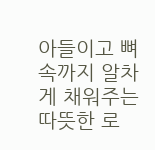아들이고 뼈 속까지 알차게 채워주는 따뜻한 로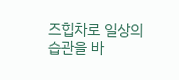즈힙차로 일상의 습관을 바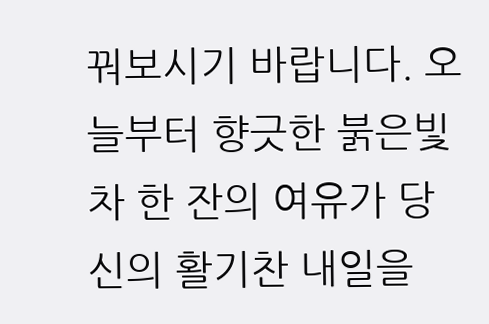꿔보시기 바랍니다. 오늘부터 향긋한 붉은빛 차 한 잔의 여유가 당신의 활기찬 내일을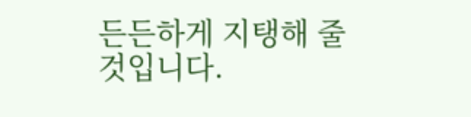든든하게 지탱해 줄 것입니다.